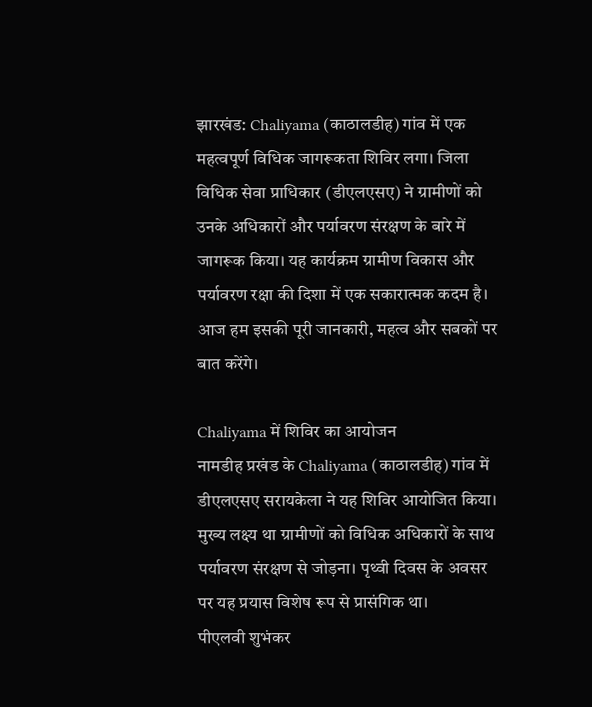झारखंड: Chaliyama (काठालडीह) गांव में एक महत्वपूर्ण विधिक जागरूकता शिविर लगा। जिला विधिक सेवा प्राधिकार (डीएलएसए) ने ग्रामीणों को उनके अधिकारों और पर्यावरण संरक्षण के बारे में जागरूक किया। यह कार्यक्रम ग्रामीण विकास और पर्यावरण रक्षा की दिशा में एक सकारात्मक कदम है। आज हम इसकी पूरी जानकारी, महत्व और सबकों पर बात करेंगे।

Chaliyama में शिविर का आयोजन
नामडीह प्रखंड के Chaliyama (काठालडीह) गांव में डीएलएसए सरायकेला ने यह शिविर आयोजित किया। मुख्य लक्ष्य था ग्रामीणों को विधिक अधिकारों के साथ पर्यावरण संरक्षण से जोड़ना। पृथ्वी दिवस के अवसर पर यह प्रयास विशेष रूप से प्रासंगिक था।
पीएलवी शुभंकर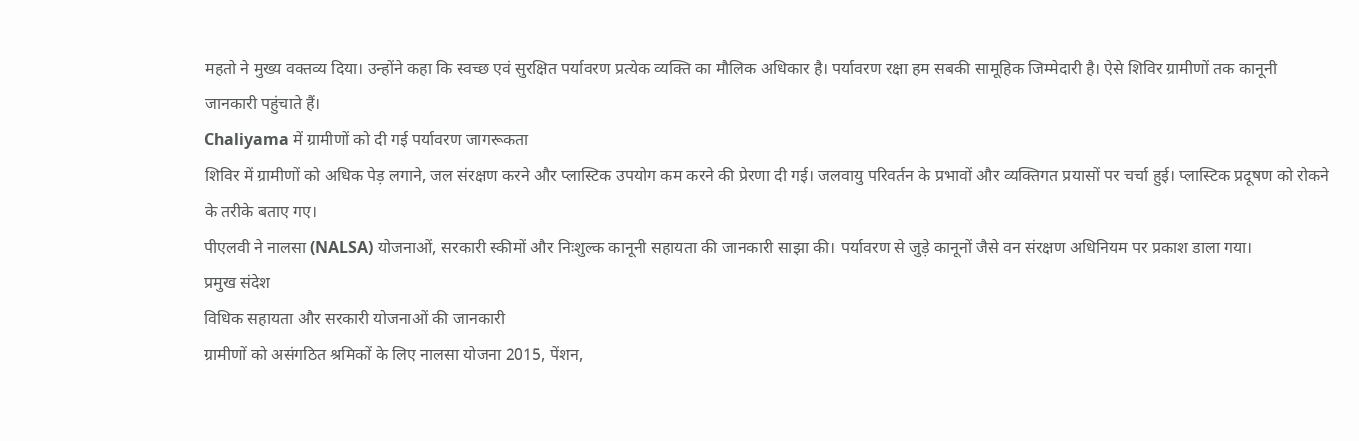महतो ने मुख्य वक्तव्य दिया। उन्होंने कहा कि स्वच्छ एवं सुरक्षित पर्यावरण प्रत्येक व्यक्ति का मौलिक अधिकार है। पर्यावरण रक्षा हम सबकी सामूहिक जिम्मेदारी है। ऐसे शिविर ग्रामीणों तक कानूनी जानकारी पहुंचाते हैं।
Chaliyama में ग्रामीणों को दी गई पर्यावरण जागरूकता
शिविर में ग्रामीणों को अधिक पेड़ लगाने, जल संरक्षण करने और प्लास्टिक उपयोग कम करने की प्रेरणा दी गई। जलवायु परिवर्तन के प्रभावों और व्यक्तिगत प्रयासों पर चर्चा हुई। प्लास्टिक प्रदूषण को रोकने के तरीके बताए गए।
पीएलवी ने नालसा (NALSA) योजनाओं, सरकारी स्कीमों और निःशुल्क कानूनी सहायता की जानकारी साझा की। पर्यावरण से जुड़े कानूनों जैसे वन संरक्षण अधिनियम पर प्रकाश डाला गया।
प्रमुख संदेश
विधिक सहायता और सरकारी योजनाओं की जानकारी
ग्रामीणों को असंगठित श्रमिकों के लिए नालसा योजना 2015, पेंशन,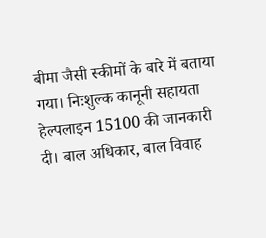बीमा जैसी स्कीमों के बारे में बताया गया। निःशुल्क कानूनी सहायता हेल्पलाइन 15100 की जानकारी दी। बाल अधिकार, बाल विवाह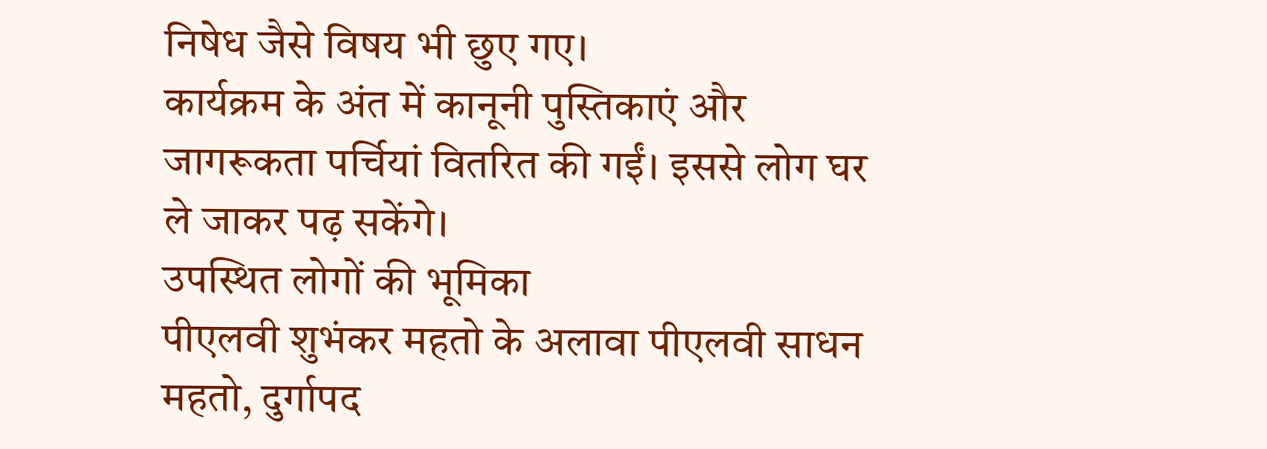निषेध जैसे विषय भी छुए गए।
कार्यक्रम के अंत में कानूनी पुस्तिकाएं और जागरूकता पर्चियां वितरित की गईं। इससे लोग घर ले जाकर पढ़ सकेंगे।
उपस्थित लोगों की भूमिका
पीएलवी शुभंकर महतो के अलावा पीएलवी साधन महतो, दुर्गापद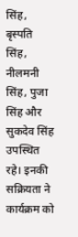सिंह, बृस्पति सिंह, नीलमनी सिंह, पुजा सिंह और सुकदेव सिंह उपस्थित रहे। इनकी सक्रियता ने कार्यक्रम को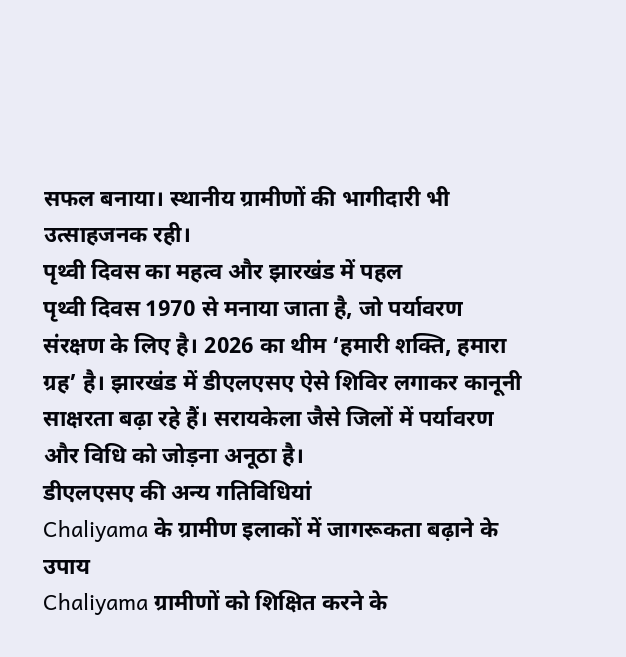सफल बनाया। स्थानीय ग्रामीणों की भागीदारी भी उत्साहजनक रही।
पृथ्वी दिवस का महत्व और झारखंड में पहल
पृथ्वी दिवस 1970 से मनाया जाता है, जो पर्यावरण संरक्षण के लिए है। 2026 का थीम ‘हमारी शक्ति, हमारा ग्रह’ है। झारखंड में डीएलएसए ऐसे शिविर लगाकर कानूनी साक्षरता बढ़ा रहे हैं। सरायकेला जैसे जिलों में पर्यावरण और विधि को जोड़ना अनूठा है।
डीएलएसए की अन्य गतिविधियां
Chaliyama के ग्रामीण इलाकों में जागरूकता बढ़ाने के उपाय
Chaliyama ग्रामीणों को शिक्षित करने के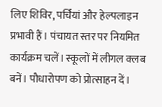लिए शिविर, पर्चियां और हेल्पलाइन प्रभावी हैं। पंचायत स्तर पर नियमित कार्यक्रम चलें। स्कूलों में लीगल क्लब बनें। पौधारोपण को प्रोत्साहन दें।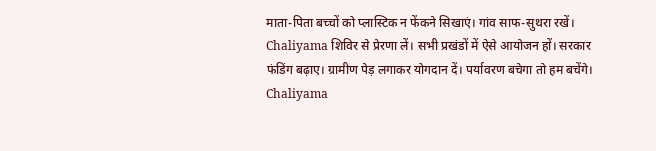माता-पिता बच्चों को प्लास्टिक न फेंकने सिखाएं। गांव साफ-सुथरा रखें।
Chaliyama शिविर से प्रेरणा लें। सभी प्रखंडों में ऐसे आयोजन हों। सरकार फंडिंग बढ़ाए। ग्रामीण पेड़ लगाकर योगदान दें। पर्यावरण बचेगा तो हम बचेंगे।
Chaliyama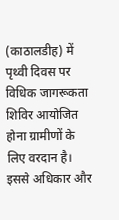(काठालडीह) में पृथ्वी दिवस पर विधिक जागरूकता शिविर आयोजित होना ग्रामीणों के लिए वरदान है। इससे अधिकार और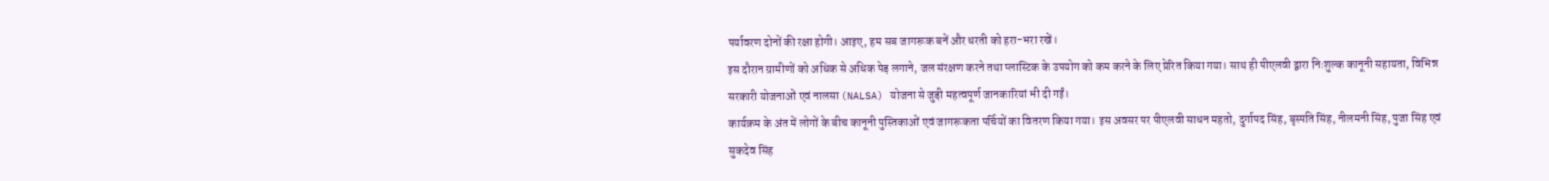पर्यावरण दोनों की रक्षा होगी। आइए, हम सब जागरूक बनें और धरती को हरा-भरा रखें।
इस दौरान ग्रामीणों को अधिक से अधिक पेड़ लगाने, जल संरक्षण करने तथा प्लास्टिक के उपयोग को कम करने के लिए प्रेरित किया गया। साथ ही पीएलवी द्वारा निःशुल्क कानूनी सहायता, विभिन्न सरकारी योजनाओं एवं नालसा (NALSA) योजना से जुड़ी महत्वपूर्ण जानकारियां भी दी गईं।
कार्यक्रम के अंत में लोगों के बीच कानूनी पुस्तिकाओं एवं जागरूकता पर्चियों का वितरण किया गया। इस अवसर पर पीएलवी साधन महतो, दुर्गापद सिंह, बृस्पति सिंह, नीलमनी सिंह, पुजा सिंह एवं सुकदेव सिंह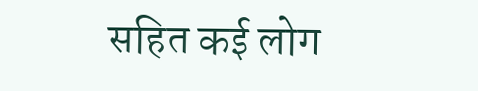सहित कई लोग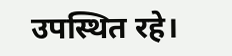उपस्थित रहे।